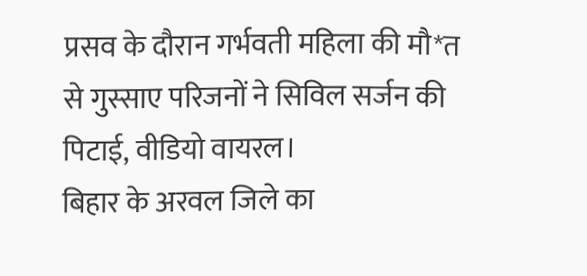प्रसव के दौरान गर्भवती महिला की मौ*त से गुस्साए परिजनों ने सिविल सर्जन की पिटाई, वीडियो वायरल।
बिहार के अरवल जिले का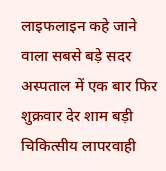लाइफलाइन कहे जाने वाला सबसे बड़े सदर अस्पताल में एक बार फिर शुक्रवार देर शाम बड़ी चिकित्सीय लापरवाही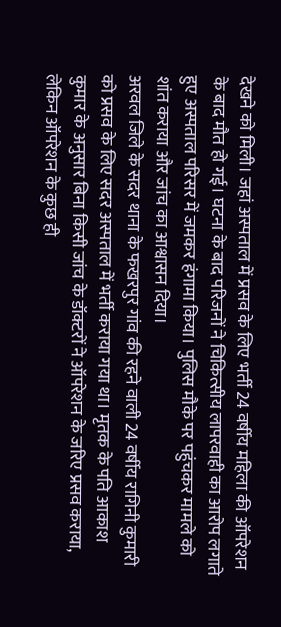देखने को मिली। जहां अस्पताल में प्रसव के लिए भर्ती 24 वर्षीय महिला की ऑपरेशन के बाद मौत हो गई। घटना के बाद परिजनों ने चिकित्सीय लापरवाही का आरोप लगाते हुए अस्पताल परिसर में जमकर हंगामा किया। पुलिस मौके पर पहुंचकर मामले को शांत कराया और जांच का आश्वासन दिया।
अरवल जिले के सदर थाना के फखरपुर गांव की रहने वाली 24 वर्षीय रागिनी कुमारी को प्रसव के लिए सदर अस्पताल में भर्ती कराया गया था। मृतक के पति आकाश कुमार के अनुसार बिना किसी जांच के डॉक्टरों ने ऑपरेशन के जरिए प्रसव कराया, लेकिन ऑपरेशन के कुछ ही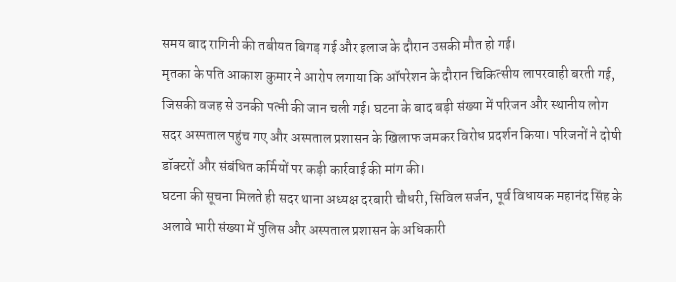समय बाद रागिनी की तबीयत बिगड़ गई और इलाज के दौरान उसकी मौत हो गई।
मृतका के पति आकाश कुमार ने आरोप लगाया कि ऑपरेशन के दौरान चिकित्सीय लापरवाही बरती गई, जिसकी वजह से उनकी पत्नी की जान चली गई। घटना के बाद बड़ी संख्या में परिजन और स्थानीय लोग सदर अस्पताल पहुंच गए और अस्पताल प्रशासन के खिलाफ जमकर विरोध प्रदर्शन किया। परिजनों ने दोषी डॉक्टरों और संबंधित कर्मियों पर कड़ी कार्रवाई की मांग की।
घटना की सूचना मिलते ही सदर थाना अध्यक्ष दरबारी चौधरी, सिविल सर्जन, पूर्व विधायक महानंद सिंह के अलावे भारी संख्या में पुलिस और अस्पताल प्रशासन के अधिकारी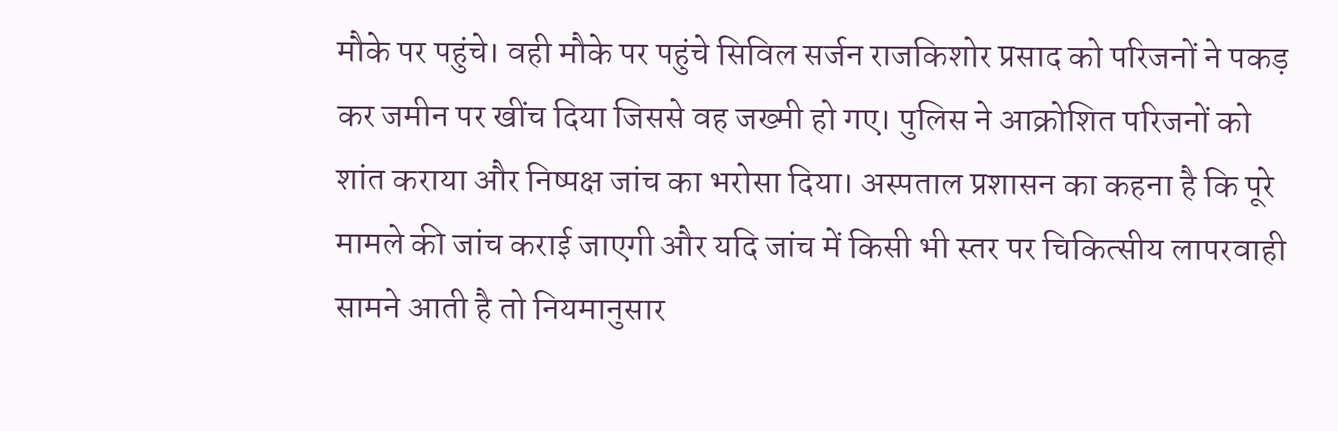मौके पर पहुंचे। वही मौके पर पहुंचे सिविल सर्जन राजकिशोर प्रसाद को परिजनों ने पकड़ कर जमीन पर खींच दिया जिससे वह जख्मी हो गए। पुलिस ने आक्रोशित परिजनों को शांत कराया और निष्पक्ष जांच का भरोसा दिया। अस्पताल प्रशासन का कहना है कि पूरे मामले की जांच कराई जाएगी और यदि जांच में किसी भी स्तर पर चिकित्सीय लापरवाही सामने आती है तो नियमानुसार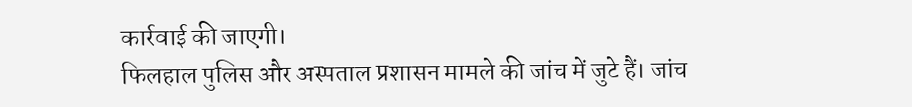कार्रवाई की जाएगी।
फिलहाल पुलिस और अस्पताल प्रशासन मामले की जांच में जुटे हैं। जांच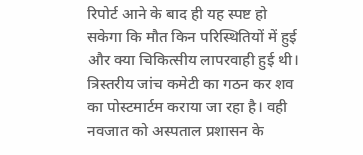रिपोर्ट आने के बाद ही यह स्पष्ट हो सकेगा कि मौत किन परिस्थितियों में हुई और क्या चिकित्सीय लापरवाही हुई थी। त्रिस्तरीय जांच कमेटी का गठन कर शव का पोस्टमार्टम कराया जा रहा है। वही नवजात को अस्पताल प्रशासन के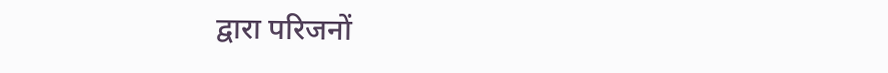द्वारा परिजनों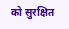को सुरक्षित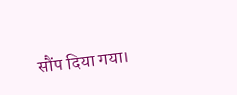सौंप दिया गया।